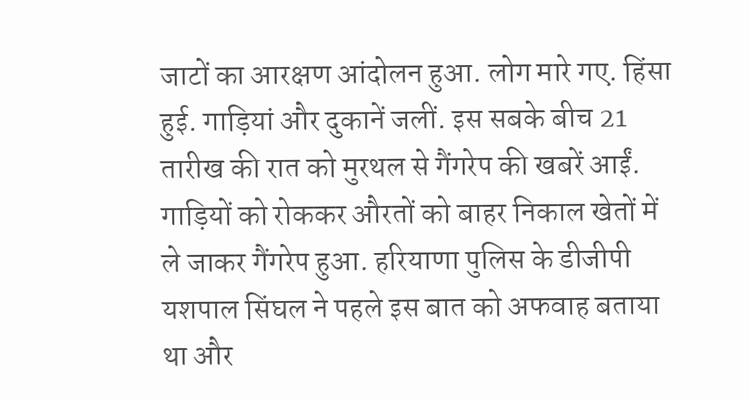जाटों का आरक्षण आंदोलन हुआ. लोग मारे गए. हिंसा हुई. गाड़ियां और दुकानें जलीं. इस सबके बीच 21 तारीख की रात को मुरथल से गैंगरेप की खबरें आईं. गाड़ियों को रोककर औरतों को बाहर निकाल खेतों में ले जाकर गैंगरेप हुआ. हरियाणा पुलिस के डीजीपी यशपाल सिंघल ने पहले इस बात को अफवाह बताया था और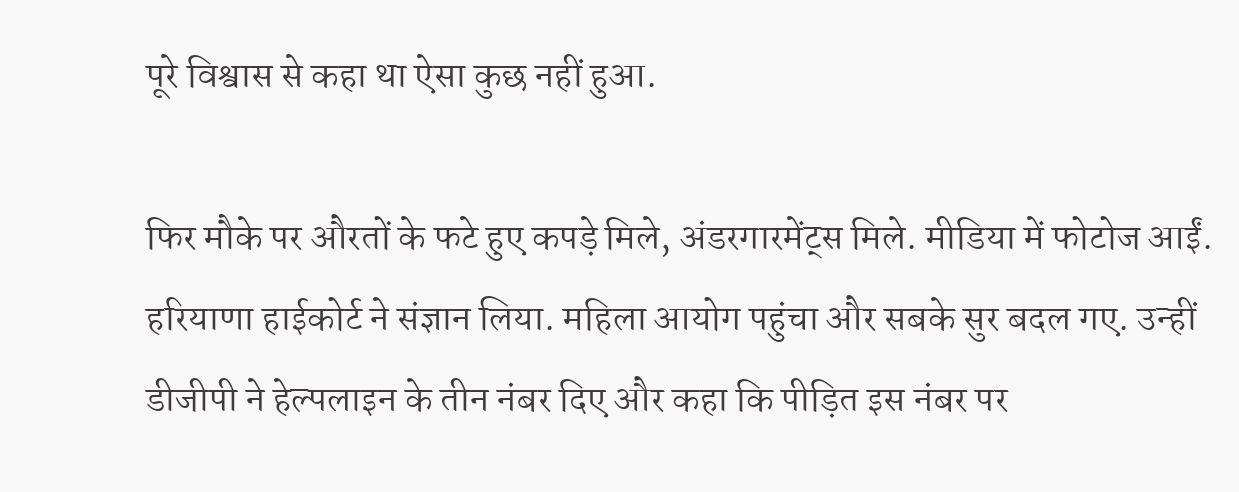पूरे विश्वास से कहा था ऐसा कुछ नहीं हुआ.

फिर मौके पर औरतों के फटे हुए कपड़े मिले, अंडरगारमेंट्स मिले. मीडिया में फोटोज आईं. हरियाणा हाईकोर्ट ने संज्ञान लिया. महिला आयोग पहुंचा और सबके सुर बदल गए. उन्हीं डीजीपी ने हेल्पलाइन के तीन नंबर दिए और कहा कि पीड़ित इस नंबर पर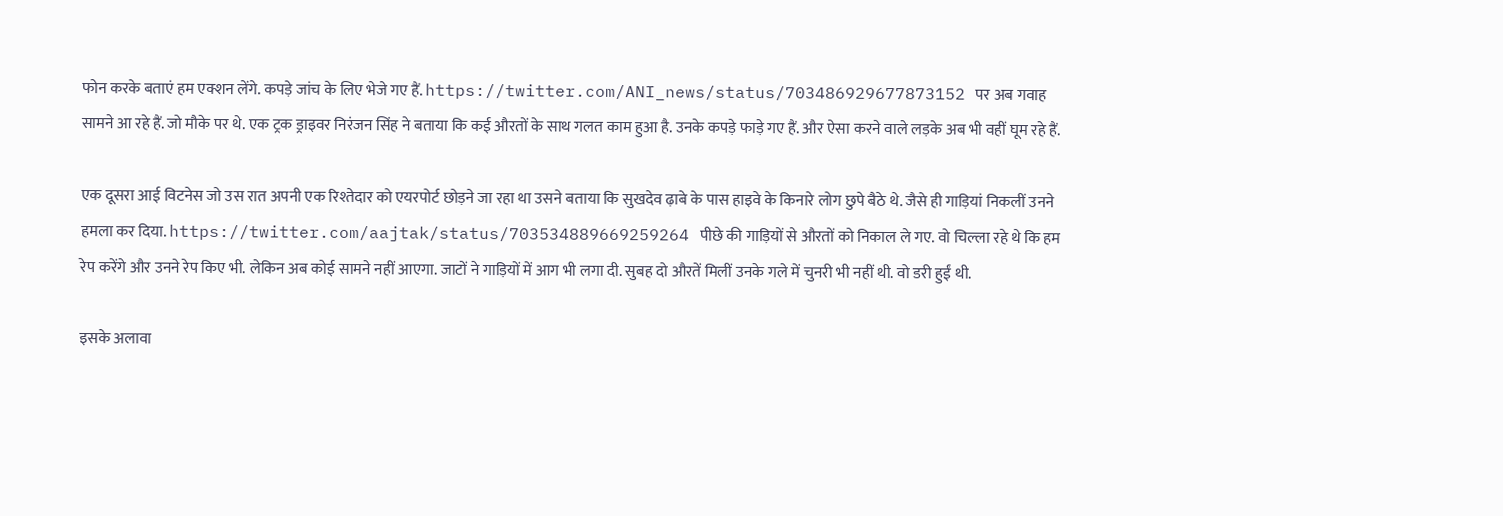फोन करके बताएं हम एक्शन लेंगे. कपड़े जांच के लिए भेजे गए हैं. https://twitter.com/ANI_news/status/703486929677873152 पर अब गवाह सामने आ रहे हैं. जो मौके पर थे. एक ट्रक ड्राइवर निरंजन सिंह ने बताया कि कई औरतों के साथ गलत काम हुआ है. उनके कपड़े फाड़े गए हैं. और ऐसा करने वाले लड़के अब भी वहीं घूम रहे हैं.

एक दूसरा आई विटनेस जो उस रात अपनी एक रिश्तेदार को एयरपोर्ट छोड़ने जा रहा था उसने बताया कि सुखदेव ढ़ाबे के पास हाइवे के किनारे लोग छुपे बैठे थे. जैसे ही गाड़ियां निकलीं उनने हमला कर दिया. https://twitter.com/aajtak/status/703534889669259264 पीछे की गाड़ियों से औरतों को निकाल ले गए. वो चिल्ला रहे थे कि हम रेप करेंगे और उनने रेप किए भी. लेकिन अब कोई सामने नहीं आएगा. जाटों ने गाड़ियों में आग भी लगा दी. सुबह दो औरतें मिलीं उनके गले में चुनरी भी नहीं थी. वो डरी हुईं थी.

इसके अलावा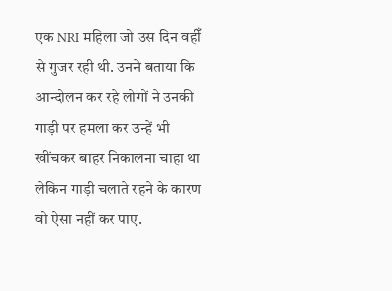एक NRI महिला जो उस दिन वहीँ से गुजर रही थी. उनने बताया कि आन्दोलन कर रहे लोगों ने उनकी गाड़ी पर हमला कर उन्हें भी खींचकर बाहर निकालना चाहा था लेकिन गाड़ी चलाते रहने के कारण वो ऐसा नहीं कर पाए.